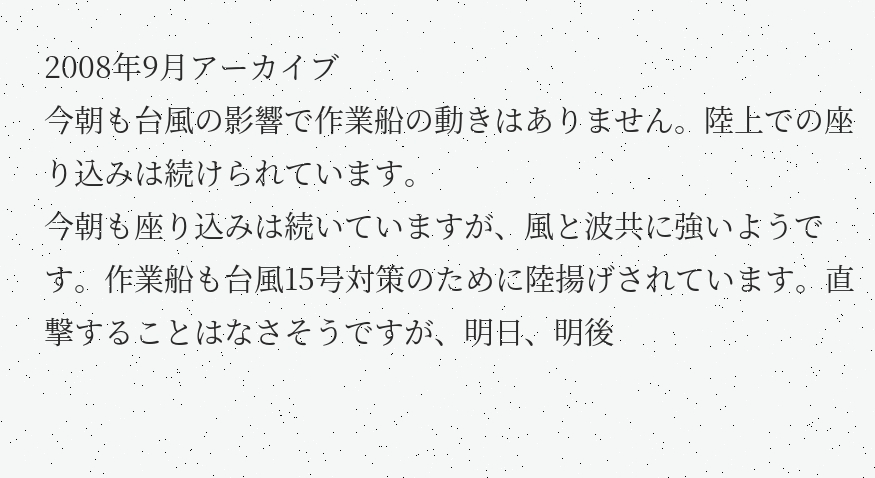2008年9月アーカイブ
今朝も台風の影響で作業船の動きはありません。陸上での座り込みは続けられています。
今朝も座り込みは続いていますが、風と波共に強いようです。作業船も台風15号対策のために陸揚げされています。直撃することはなさそうですが、明日、明後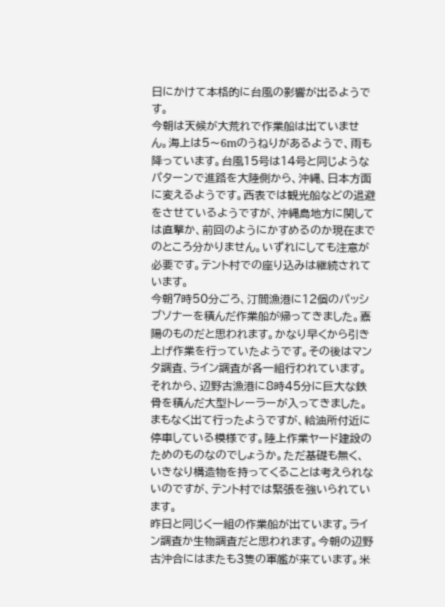日にかけて本格的に台風の影響が出るようです。
今朝は天候が大荒れで作業船は出ていません。海上は5〜6mのうねりがあるようで、雨も降っています。台風15号は14号と同じようなパターンで進路を大陸側から、沖縄、日本方面に変えるようです。西表では観光船などの退避をさせているようですが、沖縄島地方に関しては直撃か、前回のようにかすめるのか現在までのところ分かりません。いずれにしても注意が必要です。テント村での座り込みは継続されています。
今朝7時50分ごろ、汀間漁港に12個のパッシブソナーを積んだ作業船が帰ってきました。嘉陽のものだと思われます。かなり早くから引き上げ作業を行っていたようです。その後はマンタ調査、ライン調査が各一組行われています。
それから、辺野古漁港に8時45分に巨大な鉄骨を積んだ大型トレーラーが入ってきました。まもなく出て行ったようですが、給油所付近に停車している模様です。陸上作業ヤード建設のためのものなのでしょうか。ただ基礎も無く、いきなり構造物を持ってくることは考えられないのですが、テント村では緊張を強いられています。
昨日と同じく一組の作業船が出ています。ライン調査か生物調査だと思われます。今朝の辺野古沖合にはまたも3隻の軍艦が来ています。米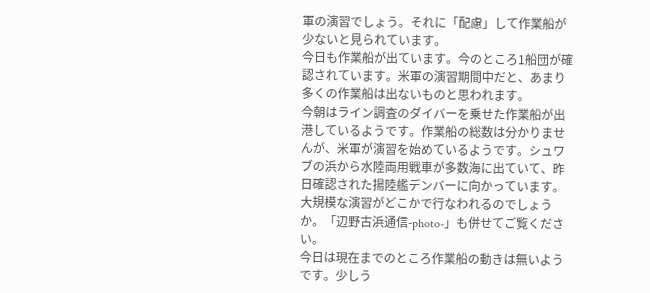軍の演習でしょう。それに「配慮」して作業船が少ないと見られています。
今日も作業船が出ています。今のところ1船団が確認されています。米軍の演習期間中だと、あまり多くの作業船は出ないものと思われます。
今朝はライン調査のダイバーを乗せた作業船が出港しているようです。作業船の総数は分かりませんが、米軍が演習を始めているようです。シュワブの浜から水陸両用戦車が多数海に出ていて、昨日確認された揚陸艦デンバーに向かっています。大規模な演習がどこかで行なわれるのでしょうか。「辺野古浜通信-photo-」も併せてご覧ください。
今日は現在までのところ作業船の動きは無いようです。少しう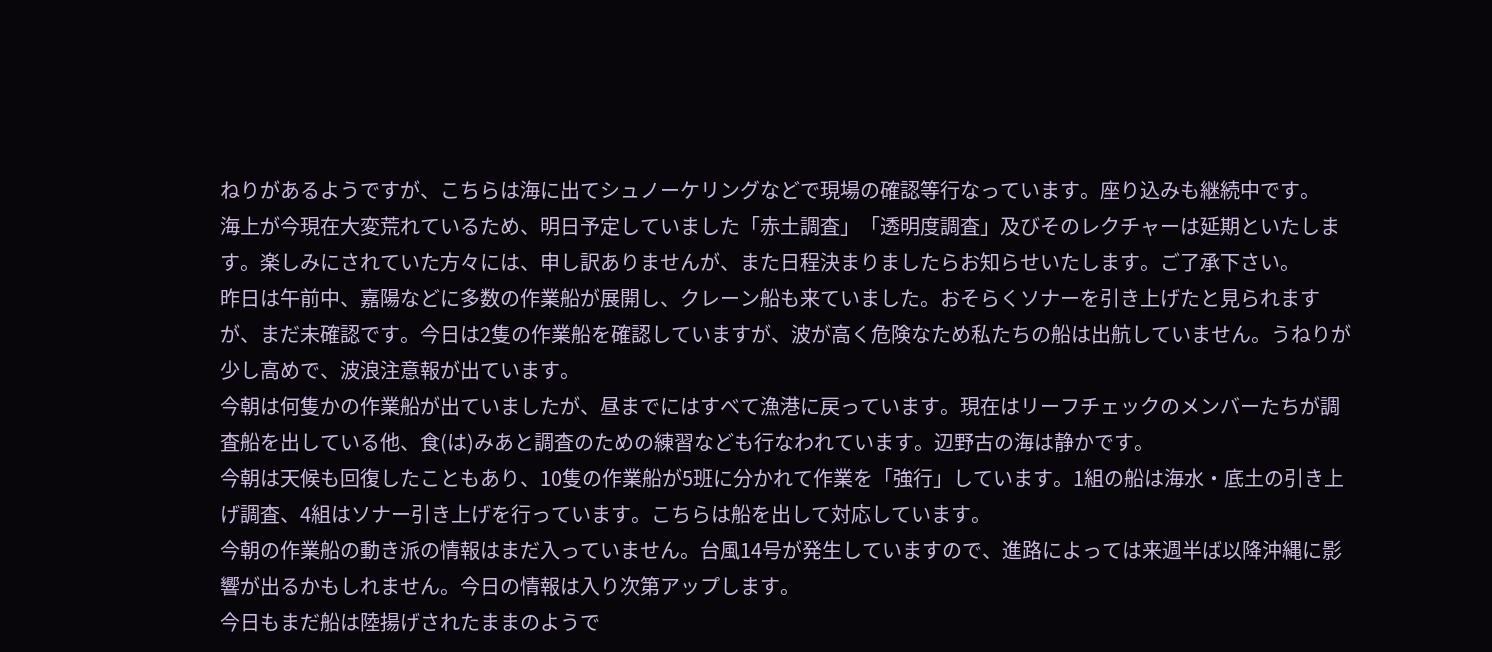ねりがあるようですが、こちらは海に出てシュノーケリングなどで現場の確認等行なっています。座り込みも継続中です。
海上が今現在大変荒れているため、明日予定していました「赤土調査」「透明度調査」及びそのレクチャーは延期といたします。楽しみにされていた方々には、申し訳ありませんが、また日程決まりましたらお知らせいたします。ご了承下さい。
昨日は午前中、嘉陽などに多数の作業船が展開し、クレーン船も来ていました。おそらくソナーを引き上げたと見られますが、まだ未確認です。今日は2隻の作業船を確認していますが、波が高く危険なため私たちの船は出航していません。うねりが少し高めで、波浪注意報が出ています。
今朝は何隻かの作業船が出ていましたが、昼までにはすべて漁港に戻っています。現在はリーフチェックのメンバーたちが調査船を出している他、食(は)みあと調査のための練習なども行なわれています。辺野古の海は静かです。
今朝は天候も回復したこともあり、10隻の作業船が5班に分かれて作業を「強行」しています。1組の船は海水・底土の引き上げ調査、4組はソナー引き上げを行っています。こちらは船を出して対応しています。
今朝の作業船の動き派の情報はまだ入っていません。台風14号が発生していますので、進路によっては来週半ば以降沖縄に影響が出るかもしれません。今日の情報は入り次第アップします。
今日もまだ船は陸揚げされたままのようで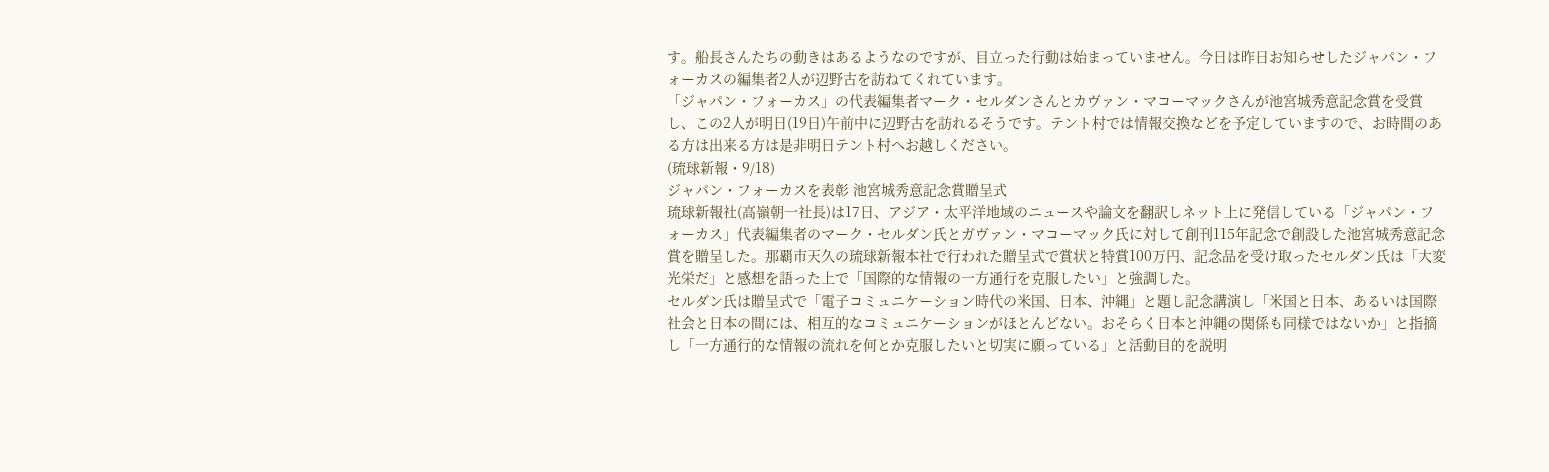す。船長さんたちの動きはあるようなのですが、目立った行動は始まっていません。今日は昨日お知らせしたジャパン・フォーカスの編集者2人が辺野古を訪ねてくれています。
「ジャパン・フォーカス」の代表編集者マーク・セルダンさんとカヴァン・マコーマックさんが池宮城秀意記念賞を受賞し、この2人が明日(19日)午前中に辺野古を訪れるそうです。テント村では情報交換などを予定していますので、お時間のある方は出来る方は是非明日テント村へお越しください。
(琉球新報・9/18)
ジャパン・フォーカスを表彰 池宮城秀意記念賞贈呈式
琉球新報社(高嶺朝一社長)は17日、アジア・太平洋地域のニュースや論文を翻訳しネット上に発信している「ジャパン・フォーカス」代表編集者のマーク・セルダン氏とガヴァン・マコーマック氏に対して創刊115年記念で創設した池宮城秀意記念賞を贈呈した。那覇市天久の琉球新報本社で行われた贈呈式で賞状と特賞100万円、記念品を受け取ったセルダン氏は「大変光栄だ」と感想を語った上で「国際的な情報の一方通行を克服したい」と強調した。
セルダン氏は贈呈式で「電子コミュニケーション時代の米国、日本、沖縄」と題し記念講演し「米国と日本、あるいは国際社会と日本の間には、相互的なコミュニケーションがほとんどない。おそらく日本と沖縄の関係も同様ではないか」と指摘し「一方通行的な情報の流れを何とか克服したいと切実に願っている」と活動目的を説明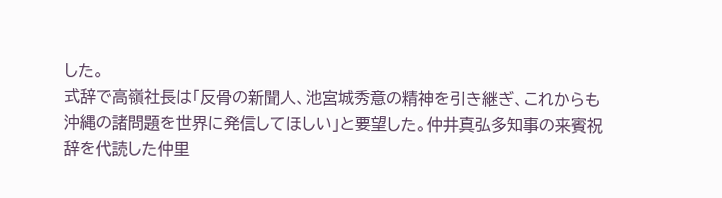した。
式辞で高嶺社長は「反骨の新聞人、池宮城秀意の精神を引き継ぎ、これからも沖縄の諸問題を世界に発信してほしい」と要望した。仲井真弘多知事の来賓祝辞を代読した仲里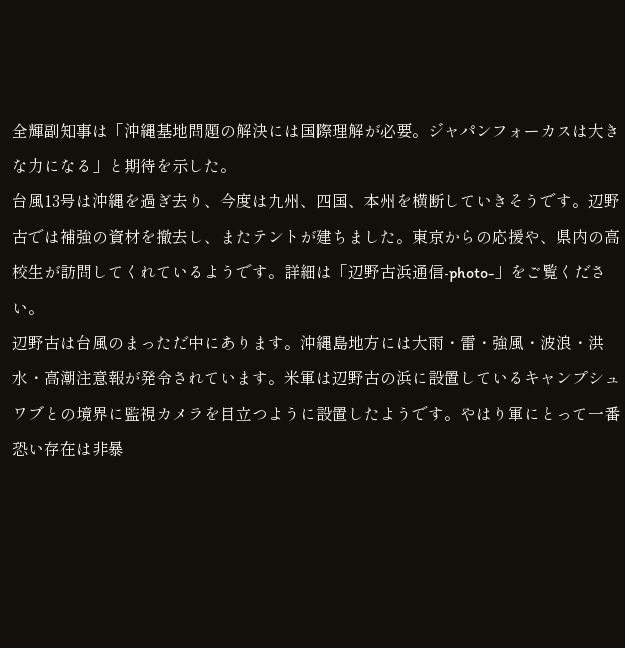全輝副知事は「沖縄基地問題の解決には国際理解が必要。ジャパンフォーカスは大きな力になる」と期待を示した。
台風13号は沖縄を過ぎ去り、今度は九州、四国、本州を横断していきそうです。辺野古では補強の資材を撤去し、またテントが建ちました。東京からの応援や、県内の高校生が訪問してくれているようです。詳細は「辺野古浜通信-photo-」をご覧ください。
辺野古は台風のまっただ中にあります。沖縄島地方には大雨・雷・強風・波浪・洪水・高潮注意報が発令されています。米軍は辺野古の浜に設置しているキャンプシュワブとの境界に監視カメラを目立つように設置したようです。やはり軍にとって一番恐い存在は非暴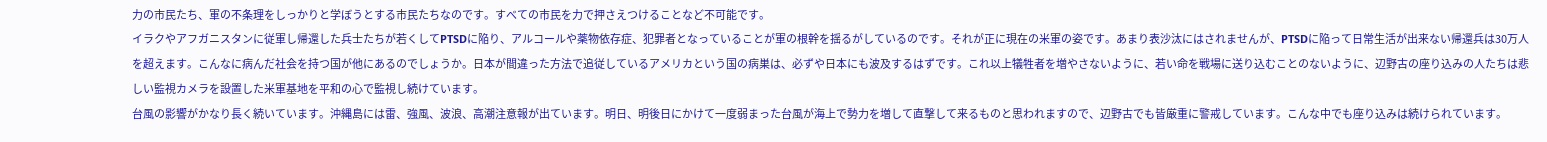力の市民たち、軍の不条理をしっかりと学ぼうとする市民たちなのです。すべての市民を力で押さえつけることなど不可能です。
イラクやアフガニスタンに従軍し帰還した兵士たちが若くしてPTSDに陥り、アルコールや薬物依存症、犯罪者となっていることが軍の根幹を揺るがしているのです。それが正に現在の米軍の姿です。あまり表沙汰にはされませんが、PTSDに陥って日常生活が出来ない帰還兵は30万人を超えます。こんなに病んだ社会を持つ国が他にあるのでしょうか。日本が間違った方法で追従しているアメリカという国の病巣は、必ずや日本にも波及するはずです。これ以上犠牲者を増やさないように、若い命を戦場に送り込むことのないように、辺野古の座り込みの人たちは悲しい監視カメラを設置した米軍基地を平和の心で監視し続けています。
台風の影響がかなり長く続いています。沖縄島には雷、強風、波浪、高潮注意報が出ています。明日、明後日にかけて一度弱まった台風が海上で勢力を増して直撃して来るものと思われますので、辺野古でも皆厳重に警戒しています。こんな中でも座り込みは続けられています。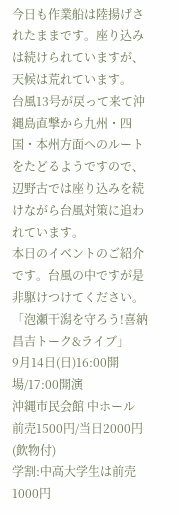今日も作業船は陸揚げされたままです。座り込みは続けられていますが、天候は荒れています。
台風13号が戻って来て沖縄島直撃から九州・四国・本州方面へのルートをたどるようですので、辺野古では座り込みを続けながら台風対策に追われています。
本日のイベントのご紹介です。台風の中ですが是非駆けつけてください。
「泡瀬干潟を守ろう!喜納昌吉トーク&ライブ」
9月14日(日)16:00開場/17:00開演
沖縄市民会館 中ホール
前売1500円/当日2000円(飲物付)
学割:中高大学生は前売1000円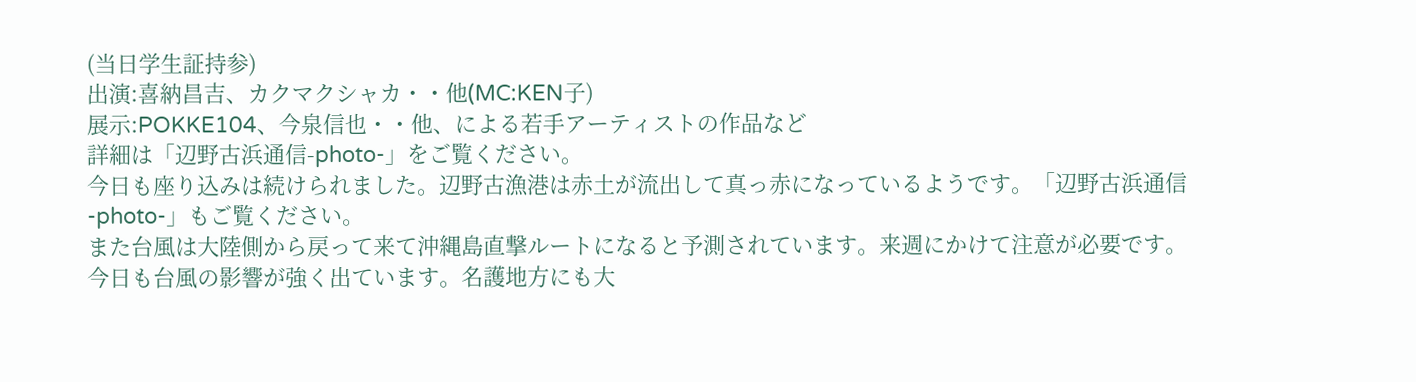(当日学生証持参)
出演:喜納昌吉、カクマクシャカ・・他(MC:KEN子)
展示:POKKE104、今泉信也・・他、による若手アーティストの作品など
詳細は「辺野古浜通信-photo-」をご覧ください。
今日も座り込みは続けられました。辺野古漁港は赤土が流出して真っ赤になっているようです。「辺野古浜通信-photo-」もご覧ください。
また台風は大陸側から戻って来て沖縄島直撃ルートになると予測されています。来週にかけて注意が必要です。
今日も台風の影響が強く出ています。名護地方にも大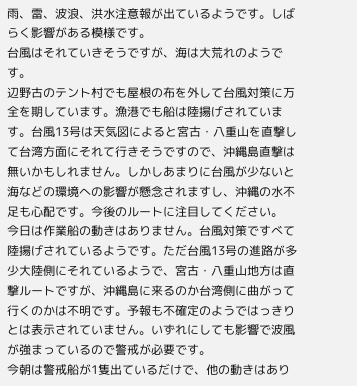雨、雷、波浪、洪水注意報が出ているようです。しばらく影響がある模様です。
台風はそれていきそうですが、海は大荒れのようです。
辺野古のテント村でも屋根の布を外して台風対策に万全を期しています。漁港でも船は陸揚げされています。台風13号は天気図によると宮古・八重山を直撃して台湾方面にそれて行きそうですので、沖縄島直撃は無いかもしれません。しかしあまりに台風が少ないと海などの環境への影響が懸念されますし、沖縄の水不足も心配です。今後のルートに注目してください。
今日は作業船の動きはありません。台風対策ですべて陸揚げされているようです。ただ台風13号の進路が多少大陸側にそれているようで、宮古・八重山地方は直撃ルートですが、沖縄島に来るのか台湾側に曲がって行くのかは不明です。予報も不確定のようではっきりとは表示されていません。いずれにしても影響で波風が強まっているので警戒が必要です。
今朝は警戒船が1隻出ているだけで、他の動きはあり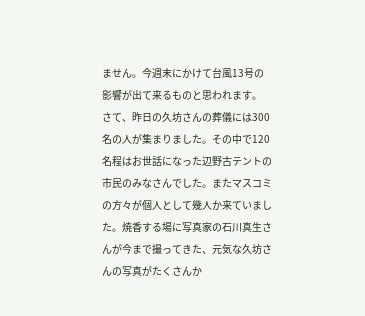ません。今週末にかけて台風13号の影響が出て来るものと思われます。
さて、昨日の久坊さんの葬儀には300名の人が集まりました。その中で120名程はお世話になった辺野古テントの市民のみなさんでした。またマスコミの方々が個人として幾人か来ていました。焼香する場に写真家の石川真生さんが今まで撮ってきた、元気な久坊さんの写真がたくさんか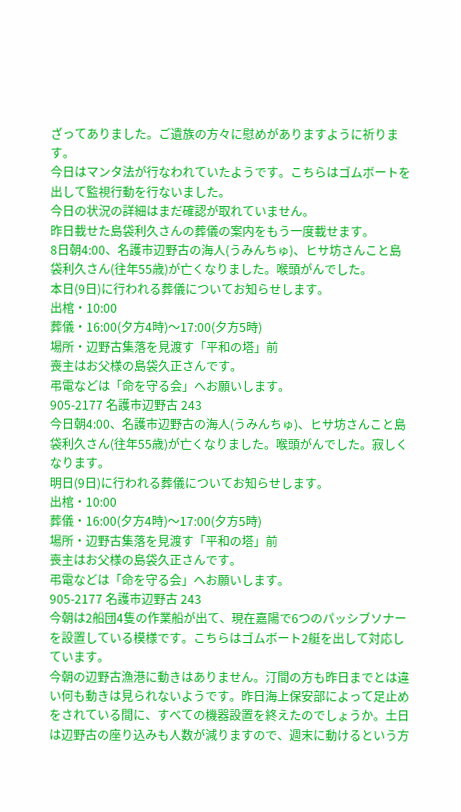ざってありました。ご遺族の方々に慰めがありますように祈ります。
今日はマンタ法が行なわれていたようです。こちらはゴムボートを出して監視行動を行ないました。
今日の状況の詳細はまだ確認が取れていません。
昨日載せた島袋利久さんの葬儀の案内をもう一度載せます。
8日朝4:00、名護市辺野古の海人(うみんちゅ)、ヒサ坊さんこと島袋利久さん(往年55歳)が亡くなりました。喉頭がんでした。
本日(9日)に行われる葬儀についてお知らせします。
出棺・10:00
葬儀・16:00(夕方4時)〜17:00(夕方5時)
場所・辺野古集落を見渡す「平和の塔」前
喪主はお父様の島袋久正さんです。
弔電などは「命を守る会」へお願いします。
905-2177 名護市辺野古 243
今日朝4:00、名護市辺野古の海人(うみんちゅ)、ヒサ坊さんこと島袋利久さん(往年55歳)が亡くなりました。喉頭がんでした。寂しくなります。
明日(9日)に行われる葬儀についてお知らせします。
出棺・10:00
葬儀・16:00(夕方4時)〜17:00(夕方5時)
場所・辺野古集落を見渡す「平和の塔」前
喪主はお父様の島袋久正さんです。
弔電などは「命を守る会」へお願いします。
905-2177 名護市辺野古 243
今朝は2船団4隻の作業船が出て、現在嘉陽で6つのパッシブソナーを設置している模様です。こちらはゴムボート2艇を出して対応しています。
今朝の辺野古漁港に動きはありません。汀間の方も昨日までとは違い何も動きは見られないようです。昨日海上保安部によって足止めをされている間に、すべての機器設置を終えたのでしょうか。土日は辺野古の座り込みも人数が減りますので、週末に動けるという方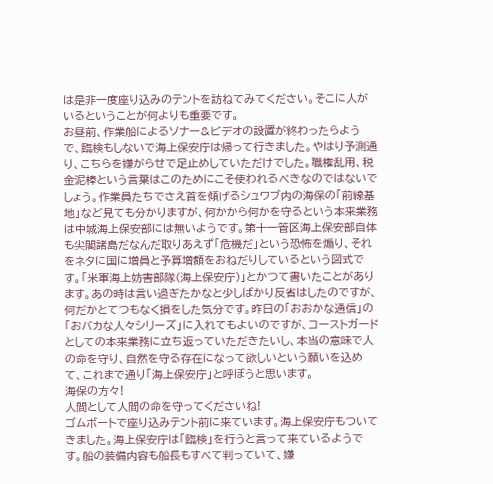は是非一度座り込みのテントを訪ねてみてください。そこに人がいるということが何よりも重要です。
お昼前、作業船によるソナー&ビデオの設置が終わったらようで、臨検もしないで海上保安庁は帰って行きました。やはり予測通り、こちらを嫌がらせで足止めしていただけでした。職権乱用、税金泥棒という言葉はこのためにこそ使われるべきなのではないでしょう。作業員たちでさえ首を傾げるシュワブ内の海保の「前線基地」など見ても分かりますが、何かから何かを守るという本来業務は中城海上保安部には無いようです。第十一管区海上保安部自体も尖閣諸島だなんだ取りあえず「危機だ」という恐怖を煽り、それをネタに国に増員と予算増額をおねだりしているという図式です。「米軍海上妨害部隊(海上保安庁)」とかつて書いたことがあります。あの時は言い過ぎたかなと少しばかり反省はしたのですが、何だかとてつもなく損をした気分です。昨日の「おおかな通信」の「おバカな人々シリーズ」に入れてもよいのですが、コーストガードとしての本来業務に立ち返っていただきたいし、本当の意味で人の命を守り、自然を守る存在になって欲しいという願いを込めて、これまで通り「海上保安庁」と呼ぼうと思います。
海保の方々!
人間として人間の命を守ってくださいね!
ゴムボートで座り込みテント前に来ています。海上保安庁もついてきました。海上保安庁は「臨検」を行うと言って来ているようです。船の装備内容も船長もすべて判っていて、嫌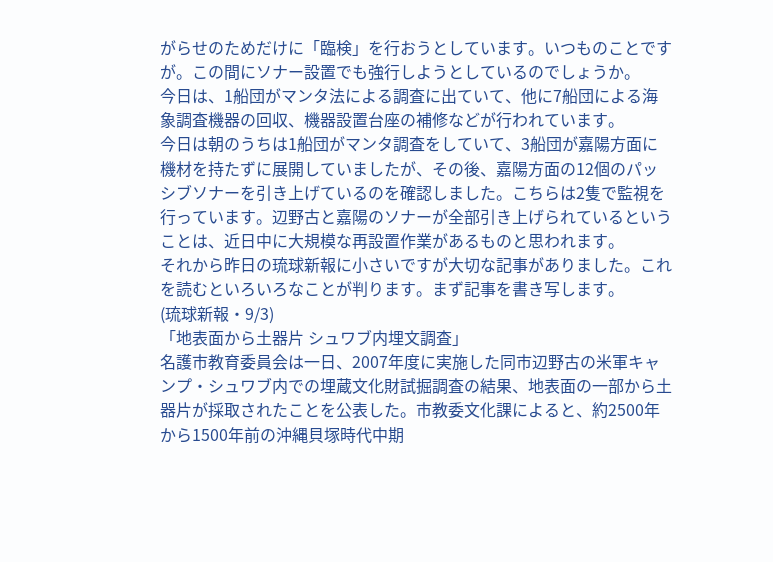がらせのためだけに「臨検」を行おうとしています。いつものことですが。この間にソナー設置でも強行しようとしているのでしょうか。
今日は、1船団がマンタ法による調査に出ていて、他に7船団による海象調査機器の回収、機器設置台座の補修などが行われています。
今日は朝のうちは1船団がマンタ調査をしていて、3船団が嘉陽方面に機材を持たずに展開していましたが、その後、嘉陽方面の12個のパッシブソナーを引き上げているのを確認しました。こちらは2隻で監視を行っています。辺野古と嘉陽のソナーが全部引き上げられているということは、近日中に大規模な再設置作業があるものと思われます。
それから昨日の琉球新報に小さいですが大切な記事がありました。これを読むといろいろなことが判ります。まず記事を書き写します。
(琉球新報・9/3)
「地表面から土器片 シュワブ内埋文調査」
名護市教育委員会は一日、2007年度に実施した同市辺野古の米軍キャンプ・シュワブ内での埋蔵文化財試掘調査の結果、地表面の一部から土器片が採取されたことを公表した。市教委文化課によると、約2500年から1500年前の沖縄貝塚時代中期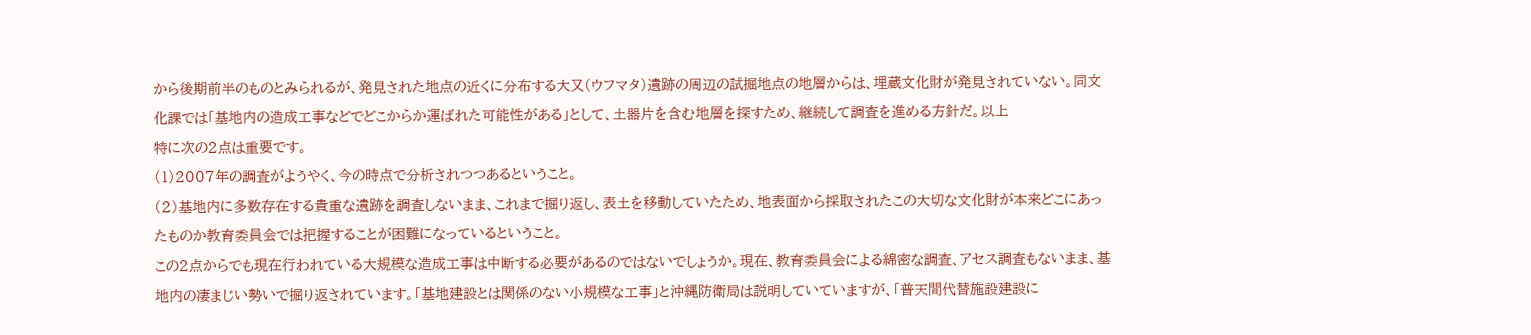から後期前半のものとみられるが、発見された地点の近くに分布する大又(ウフマタ)遺跡の周辺の試掘地点の地層からは、埋蔵文化財が発見されていない。同文化課では「基地内の造成工事などでどこからか運ばれた可能性がある」として、土器片を含む地層を探すため、継続して調査を進める方針だ。以上
特に次の2点は重要です。
(1)2007年の調査がようやく、今の時点で分析されつつあるということ。
(2)基地内に多数存在する貴重な遺跡を調査しないまま、これまで掘り返し、表土を移動していたため、地表面から採取されたこの大切な文化財が本来どこにあったものか教育委員会では把握することが困難になっているということ。
この2点からでも現在行われている大規模な造成工事は中断する必要があるのではないでしょうか。現在、教育委員会による綿密な調査、アセス調査もないまま、基地内の凄まじい勢いで掘り返されています。「基地建設とは関係のない小規模な工事」と沖縄防衛局は説明していていますが、「普天間代替施設建設に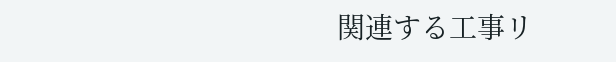関連する工事リ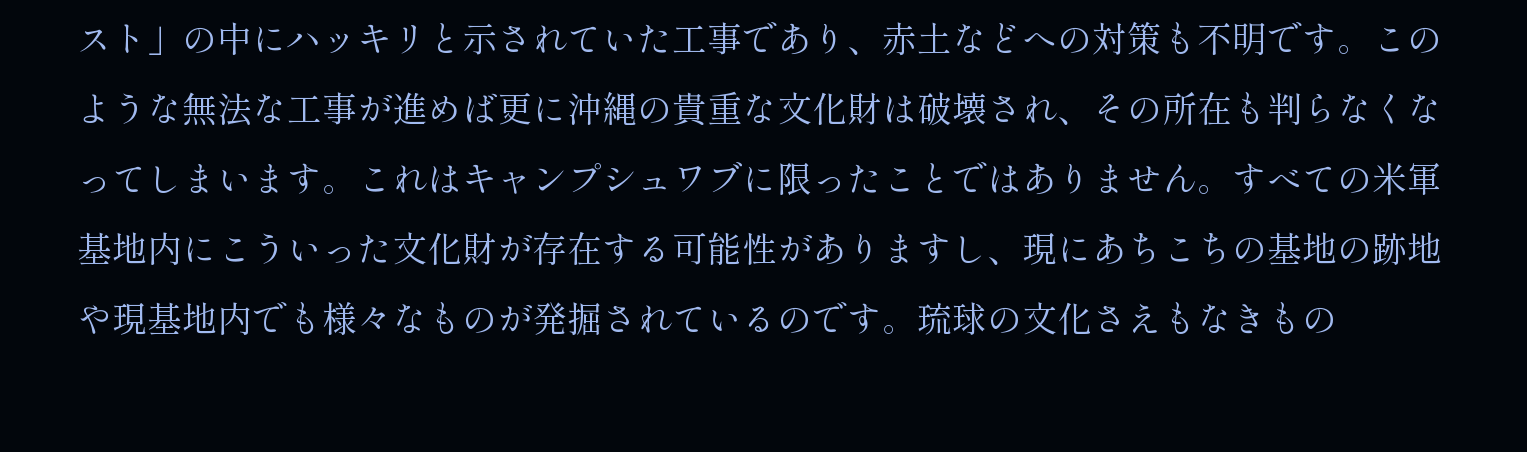スト」の中にハッキリと示されていた工事であり、赤土などへの対策も不明です。このような無法な工事が進めば更に沖縄の貴重な文化財は破壊され、その所在も判らなくなってしまいます。これはキャンプシュワブに限ったことではありません。すべての米軍基地内にこういった文化財が存在する可能性がありますし、現にあちこちの基地の跡地や現基地内でも様々なものが発掘されているのです。琉球の文化さえもなきもの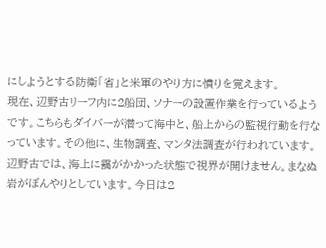にしようとする防衛「省」と米軍のやり方に憤りを覚えます。
現在、辺野古リーフ内に2船団、ソナーの設置作業を行っているようです。こちらもダイバーが潜って海中と、船上からの監視行動を行なっています。その他に、生物調査、マンタ法調査が行われています。
辺野古では、海上に靄がかかった状態で視界が開けません。まなぬ岩がぼんやりとしています。今日は2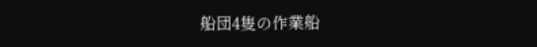船団4隻の作業船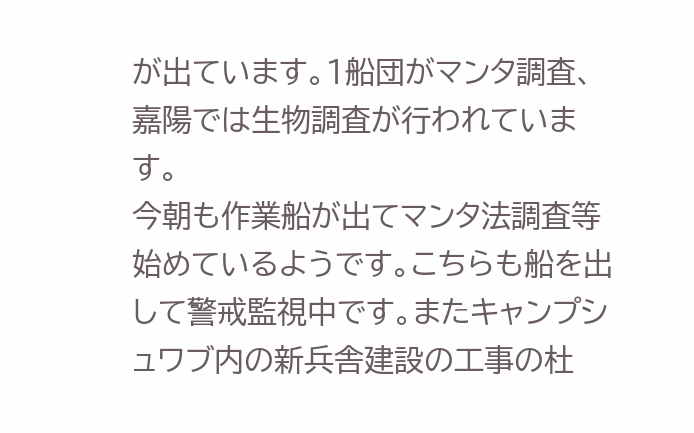が出ています。1船団がマンタ調査、嘉陽では生物調査が行われています。
今朝も作業船が出てマンタ法調査等始めているようです。こちらも船を出して警戒監視中です。またキャンプシュワブ内の新兵舎建設の工事の杜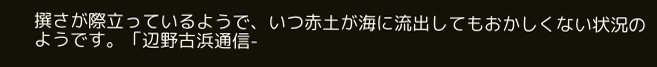撰さが際立っているようで、いつ赤土が海に流出してもおかしくない状況のようです。「辺野古浜通信-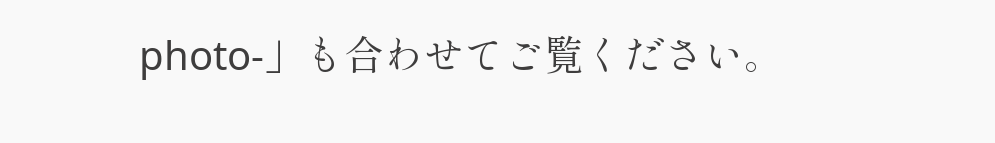photo-」も合わせてご覧ください。